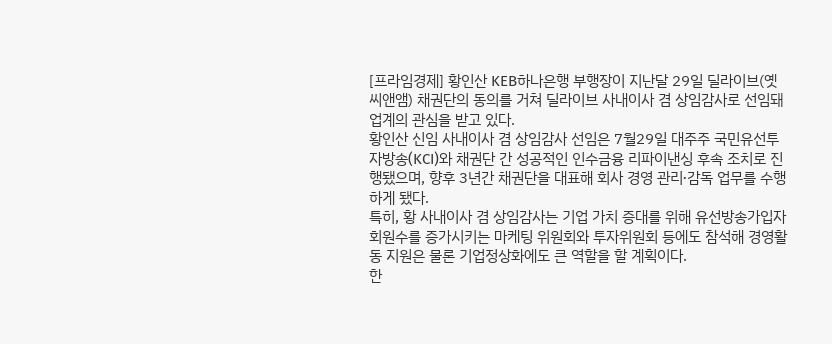[프라임경제] 황인산 KEB하나은행 부행장이 지난달 29일 딜라이브(옛 씨앤앰) 채권단의 동의를 거쳐 딜라이브 사내이사 겸 상임감사로 선임돼 업계의 관심을 받고 있다.
황인산 신임 사내이사 겸 상임감사 선임은 7월29일 대주주 국민유선투자방송(KCI)와 채권단 간 성공적인 인수금융 리파이낸싱 후속 조치로 진행됐으며, 향후 3년간 채권단을 대표해 회사 경영 관리∙감독 업무를 수행하게 됐다.
특히, 황 사내이사 겸 상임감사는 기업 가치 증대를 위해 유선방송가입자 회원수를 증가시키는 마케팅 위원회와 투자위원회 등에도 참석해 경영활동 지원은 물론 기업정상화에도 큰 역할을 할 계획이다.
한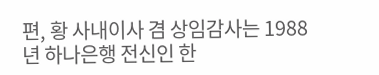편, 황 사내이사 겸 상임감사는 1988년 하나은행 전신인 한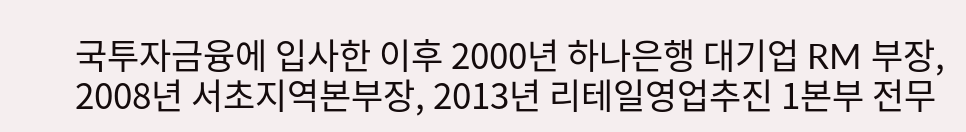국투자금융에 입사한 이후 2000년 하나은행 대기업 RM 부장, 2008년 서초지역본부장, 2013년 리테일영업추진 1본부 전무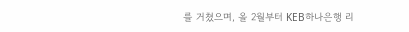를 거쳤으며, 올 2월부터 KEB하나은행 리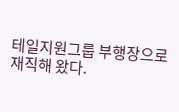테일지원그룹 부행장으로 재직해 왔다.